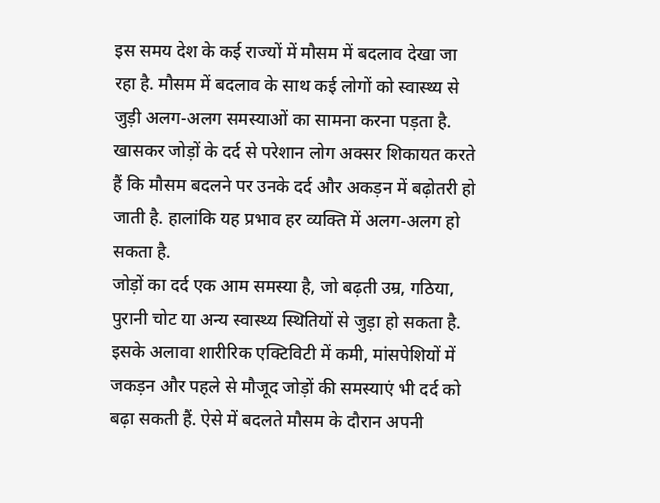इस समय देश के कई राज्यों में मौसम में बदलाव देखा जा रहा है. मौसम में बदलाव के साथ कई लोगों को स्वास्थ्य से जुड़ी अलग-अलग समस्याओं का सामना करना पड़ता है. खासकर जोड़ों के दर्द से परेशान लोग अक्सर शिकायत करते हैं कि मौसम बदलने पर उनके दर्द और अकड़न में बढ़ोतरी हो जाती है. हालांकि यह प्रभाव हर व्यक्ति में अलग-अलग हो सकता है.
जोड़ों का दर्द एक आम समस्या है, जो बढ़ती उम्र, गठिया, पुरानी चोट या अन्य स्वास्थ्य स्थितियों से जुड़ा हो सकता है. इसके अलावा शारीरिक एक्टिविटी में कमी, मांसपेशियों में जकड़न और पहले से मौजूद जोड़ों की समस्याएं भी दर्द को बढ़ा सकती हैं. ऐसे में बदलते मौसम के दौरान अपनी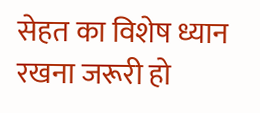सेहत का विशेष ध्यान रखना जरूरी हो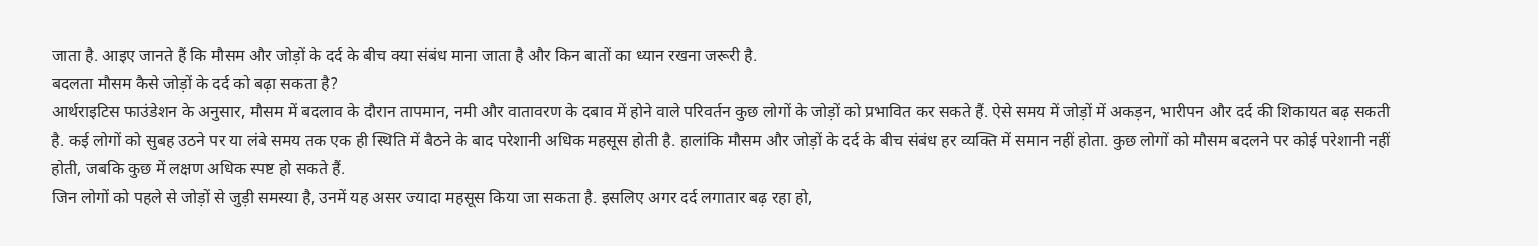जाता है. आइए जानते हैं कि मौसम और जोड़ों के दर्द के बीच क्या संबंध माना जाता है और किन बातों का ध्यान रखना जरूरी है.
बदलता मौसम कैसे जोड़ों के दर्द को बढ़ा सकता है?
आर्थराइटिस फाउंडेशन के अनुसार, मौसम में बदलाव के दौरान तापमान, नमी और वातावरण के दबाव में होने वाले परिवर्तन कुछ लोगों के जोड़ों को प्रभावित कर सकते हैं. ऐसे समय में जोड़ों में अकड़न, भारीपन और दर्द की शिकायत बढ़ सकती है. कई लोगों को सुबह उठने पर या लंबे समय तक एक ही स्थिति में बैठने के बाद परेशानी अधिक महसूस होती है. हालांकि मौसम और जोड़ों के दर्द के बीच संबंध हर व्यक्ति में समान नहीं होता. कुछ लोगों को मौसम बदलने पर कोई परेशानी नहीं होती, जबकि कुछ में लक्षण अधिक स्पष्ट हो सकते हैं.
जिन लोगों को पहले से जोड़ों से जुड़ी समस्या है, उनमें यह असर ज्यादा महसूस किया जा सकता है. इसलिए अगर दर्द लगातार बढ़ रहा हो,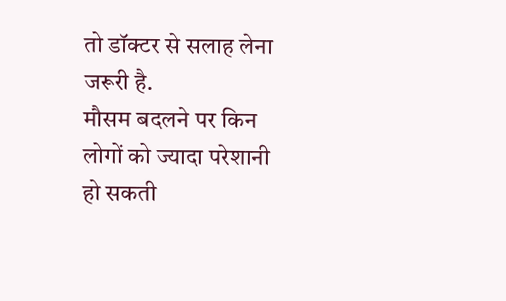तो डॉक्टर से सलाह लेना जरूरी है.
मौसम बदलने पर किन लोगों को ज्यादा परेशानी हो सकती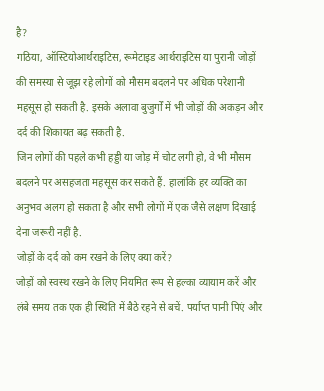है?
गठिया, ऑस्टियोआर्थराइटिस, रूमेटाइड आर्थराइटिस या पुरानी जोड़ों की समस्या से जूझ रहे लोगों को मौसम बदलने पर अधिक परेशानी महसूस हो सकती है. इसके अलावा बुजुर्गों में भी जोड़ों की अकड़न और दर्द की शिकायत बढ़ सकती है.
जिन लोगों की पहले कभी हड्डी या जोड़ में चोट लगी हो, वे भी मौसम बदलने पर असहजता महसूस कर सकते हैं. हालांकि हर व्यक्ति का अनुभव अलग हो सकता है और सभी लोगों में एक जैसे लक्षण दिखाई देना जरूरी नहीं है.
जोड़ों के दर्द को कम रखने के लिए क्या करें?
जोड़ों को स्वस्थ रखने के लिए नियमित रूप से हल्का व्यायाम करें और लंबे समय तक एक ही स्थिति में बैठे रहने से बचें. पर्याप्त पानी पिएं और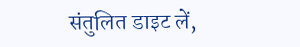संतुलित डाइट लें,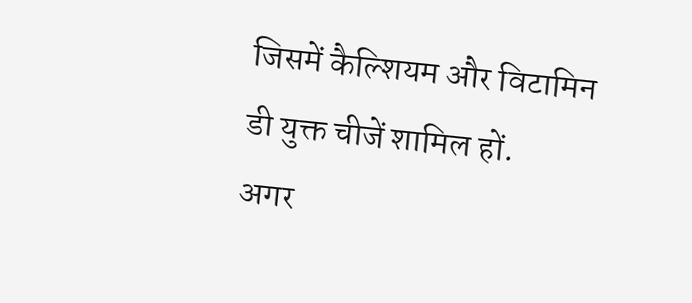जिसमें कैल्शियम और विटामिन डी युक्त चीजें शामिल हों.
अगर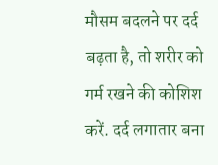मौसम बदलने पर दर्द बढ़ता है, तो शरीर को गर्म रखने की कोशिश करें. दर्द लगातार बना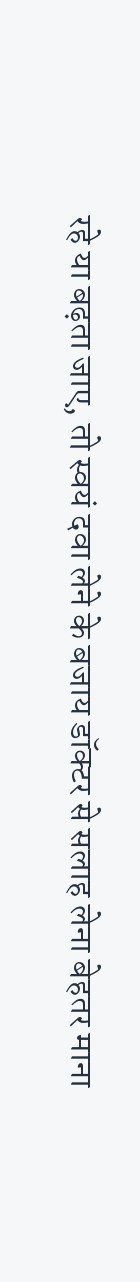रहे या बढ़ता जाए, तो स्वयं दवा लेने के बजाय डॉक्टर से सलाह लेना बेहतर माना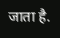जाता है.